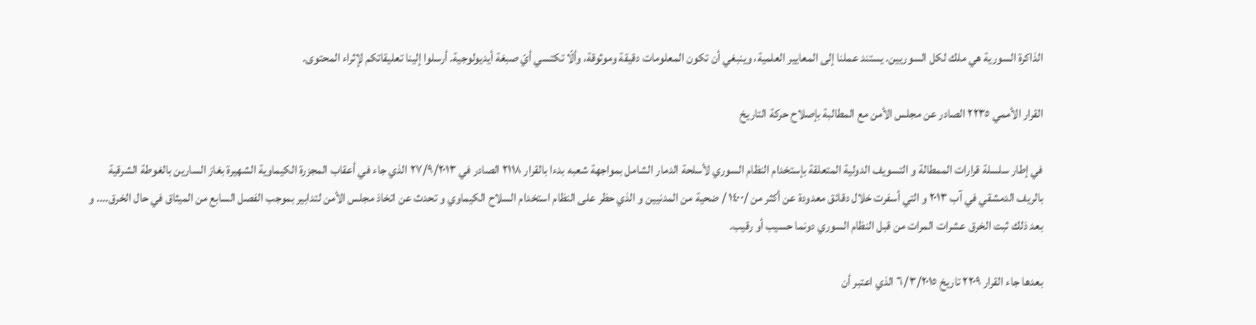الذاكرة السورية هي ملك لكل السوريين. يستند عملنا إلى المعايير العلمية، وينبغي أن تكون المعلومات دقيقة وموثوقة، وألّا تكتسي أيّ صبغة أيديولوجية. أرسلوا إلينا تعليقاتكم لإثراء المحتوى.

القرار الأممي ٢٢٣٥ الصادر عن مجلس الأمن مع المطالبة بإصلاح حركة التاريخ

في إطار سلسلة قرارات الممطالة و التسويف الدولية المتعلقة بإستخدام النظام السوري لأسلحة الدمار الشامل بمواجهة شعبه بدءا بالقرار ٢١١٨ الصادر في ٢٧/٩/٢٠١٣ الذي جاء في أعقاب المجزرة الكيماوية الشهيرة بغاز السارين بالغوطة الشرقية بالريف الدمشقي في آب ٢٠١٣ و التي أسفرت خلال دقائق معدودة عن أكثر من /١٤٠٠ / ضحية من المدنيين و الذي حظر على النظام استخدام السلاح الكيماوي و تحدث عن اتخاذ مجلس الأمن لتدابير بموجب الفصل السابع من الميثاق في حال الخرق…. و بعد ذلك ثبت الخرق عشرات المرات من قبل النظام السوري دونما حسيب أو رقيب.

بعدها جاء القرار ٢٢٠٩ تاريخ ٦/٣/٢٠١٥ الذي اعتبر أن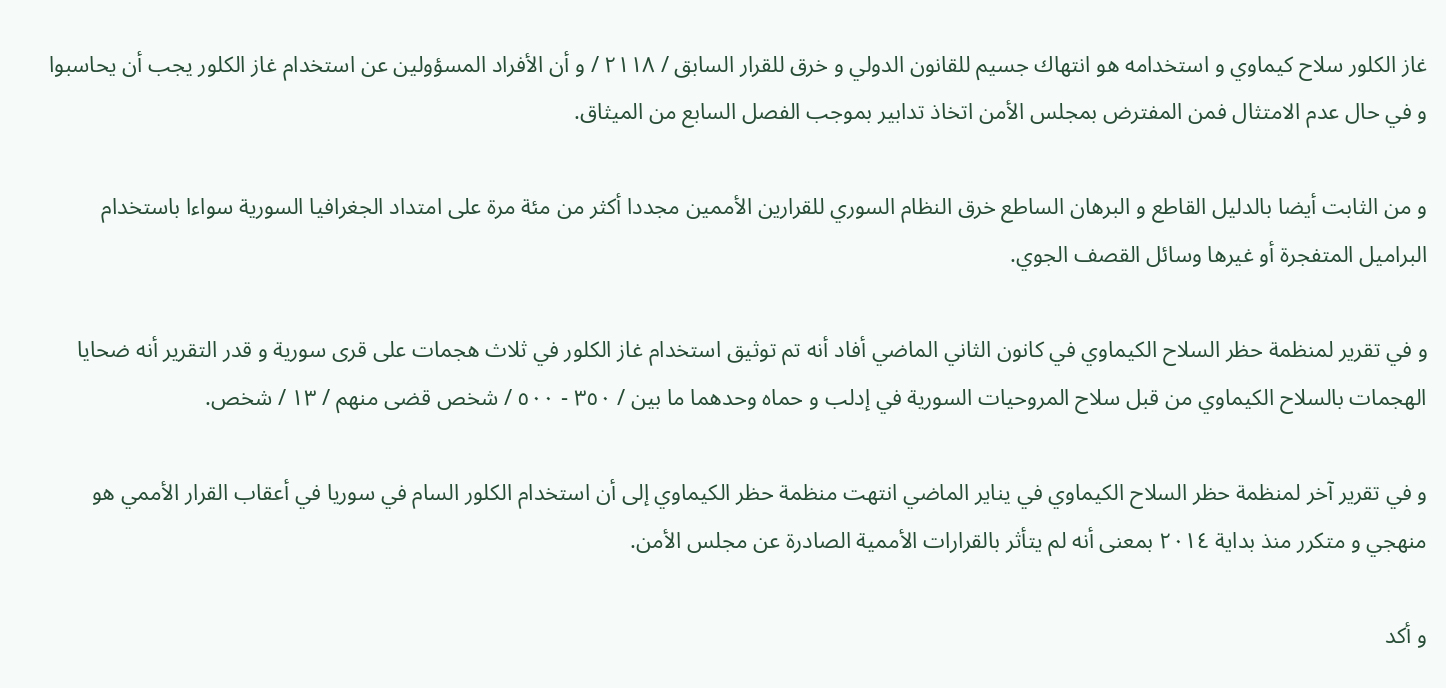غاز الكلور سلاح كيماوي و استخدامه هو انتهاك جسيم للقانون الدولي و خرق للقرار السابق / ٢١١٨ / و أن الأفراد المسؤولين عن استخدام غاز الكلور يجب أن يحاسبوا و في حال عدم الامتثال فمن المفترض بمجلس الأمن اتخاذ تدابير بموجب الفصل السابع من الميثاق.

و من الثابت أيضا بالدليل القاطع و البرهان الساطع خرق النظام السوري للقرارين الأممين مجددا أكثر من مئة مرة على امتداد الجغرافيا السورية سواءا باستخدام البراميل المتفجرة أو غيرها وسائل القصف الجوي.

و في تقرير لمنظمة حظر السلاح الكيماوي في كانون الثاني الماضي أفاد أنه تم توثيق استخدام غاز الكلور في ثلاث هجمات على قرى سورية و قدر التقرير أنه ضحايا الهجمات بالسلاح الكيماوي من قبل سلاح المروحيات السورية في إدلب و حماه وحدهما ما بين / ٣٥٠ - ٥٠٠ / شخص قضى منهم / ١٣ / شخص.

و في تقرير آخر لمنظمة حظر السلاح الكيماوي في يناير الماضي انتهت منظمة حظر الكيماوي إلى أن استخدام الكلور السام في سوريا في أعقاب القرار الأممي هو منهجي و متكرر منذ بداية ٢٠١٤ بمعنى أنه لم يتأثر بالقرارات الأممية الصادرة عن مجلس الأمن.

و أكد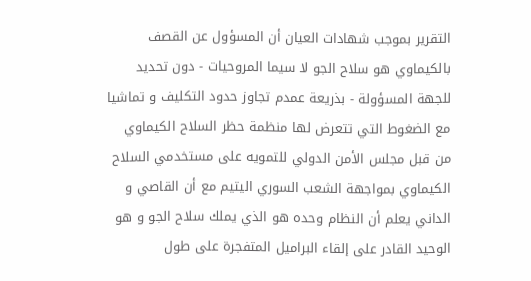التقرير بموجب شهادات العيان أن المسؤول عن القصف بالكيماوي هو سلاح الجو لا سيما المروحيات - دون تحديد للجهة المسؤولة - بذريعة عمدم تجاوز حدود التكليف و تماشيا مع الضغوط التي تتعرض لها منظمة حظر السلاح الكيماوي من قبل مجلس الأمن الدولي للتمويه على مستخدمي السلاح الكيماوي بمواجهة الشعب السوري اليتيم مع أن القاصي و الداني يعلم أن النظام وحده هو الذي يملك سلاح الجو و هو الوحيد القادر على إلقاء البراميل المتفجرة على طول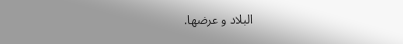البلاد و عرضها.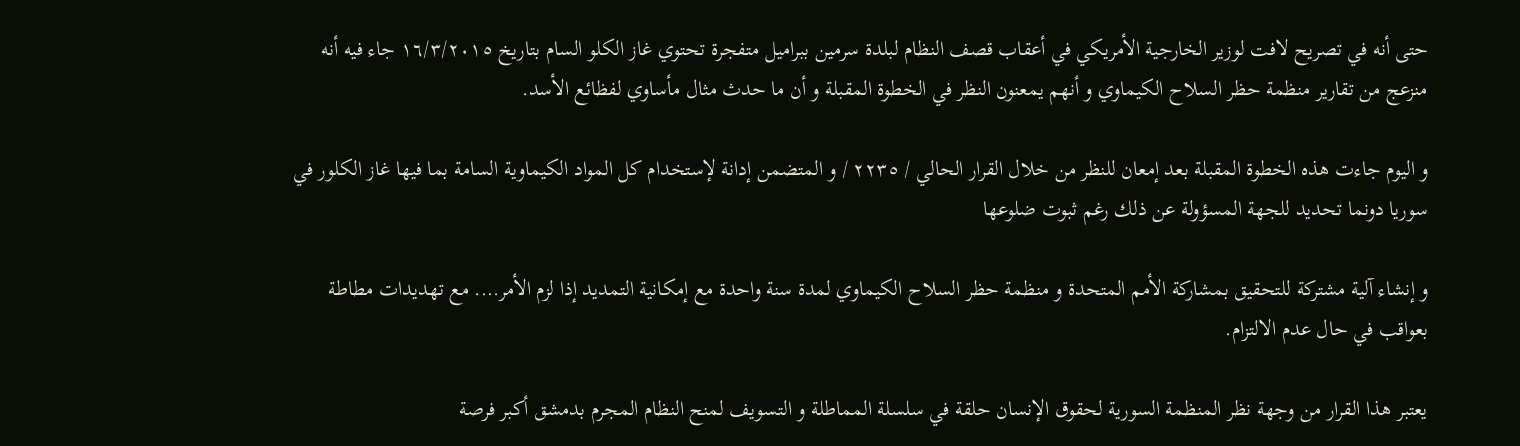حتى أنه في تصريح لافت لوزير الخارجية الأمريكي في أعقاب قصف النظام لبلدة سرمين ببراميل متفجرة تحتوي غاز الكلو السام بتاريخ ١٦/٣/٢٠١٥ جاء فيه أنه منزعج من تقارير منظمة حظر السلاح الكيماوي و أنهم يمعنون النظر في الخطوة المقبلة و أن ما حدث مثال مأساوي لفظائع الأسد.

و اليوم جاءت هذه الخطوة المقبلة بعد إمعان للنظر من خلال القرار الحالي / ٢٢٣٥ / و المتضمن إدانة لإستخدام كل المواد الكيماوية السامة بما فيها غاز الكلور في سوريا دونما تحديد للجهة المسؤولة عن ذلك رغم ثبوت ضلوعها

و إنشاء آلية مشتركة للتحقيق بمشاركة الأمم المتحدة و منظمة حظر السلاح الكيماوي لمدة سنة واحدة مع إمكانية التمديد إذا لزم الأمر…. مع تهديدات مطاطة بعواقب في حال عدم الالتزام.

يعتبر هذا القرار من وجهة نظر المنظمة السورية لحقوق الإنسان حلقة في سلسلة المماطلة و التسويف لمنح النظام المجرم بدمشق أكبر فرصة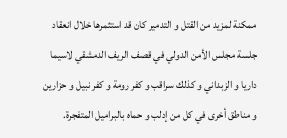ممكنة لمزيد من القتل و التدمير كان قد استثمرها خلال انعقاد جلسة مجلس الأمن الدولي في قصف الريف الدمشقي لاسيما داريا و الزبداني و كذلك سراقب و كفر رومة و كفر نبيل و حزارين و مناطق أخرى في كل من إدلب و حماه بالبراميل المتفجرة.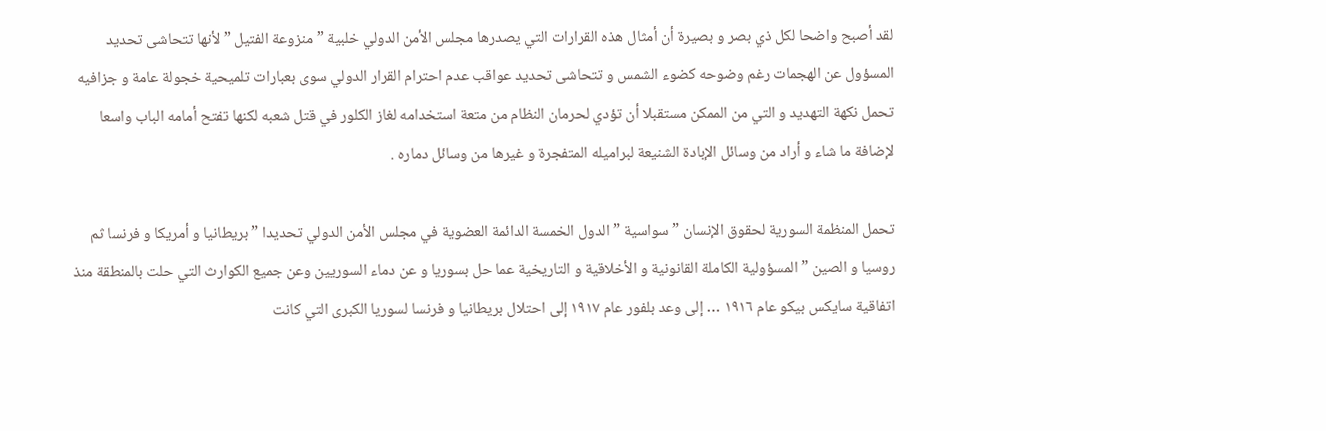لقد أصبح واضحا لكل ذي بصر و بصيرة أن أمثال هذه القرارات التي يصدرها مجلس الأمن الدولي خلبية ” منزوعة الفتيل ” لأنها تتحاشى تحديد المسؤول عن الهجمات رغم وضوحه كضوء الشمس و تتحاشى تحديد عواقب عدم احترام القرار الدولي سوى بعبارات تلميحية خجولة عامة و جزافيه تحمل نكهة التهديد و التي من الممكن مستقبلا أن تؤدي لحرمان النظام من متعة استخدامه لغاز الكلور في قتل شعبه لكنها تفتح أمامه الباب واسعا لإضافة ما شاء و أراد من وسائل الإبادة الشنيعة لبراميله المتفجرة و غيرها من وسائل دماره .

تحمل المنظمة السورية لحقوق الإنسان ” سواسية ” الدول الخمسة الدائمة العضوية في مجلس الأمن الدولي تحديدا ” بريطانيا و أمريكا و فرنسا ثم روسيا و الصين ” المسؤولية الكاملة القانونية و الأخلاقية و التاريخية عما حل بسوريا و عن دماء السوريين وعن جميع الكوارث التي حلت بالمنطقة منذ اتفاقية سايكس بيكو عام ١٩١٦ … إلى وعد بلفور عام ١٩١٧ إلى احتلال بريطانيا و فرنسا لسوريا الكبرى التي كانت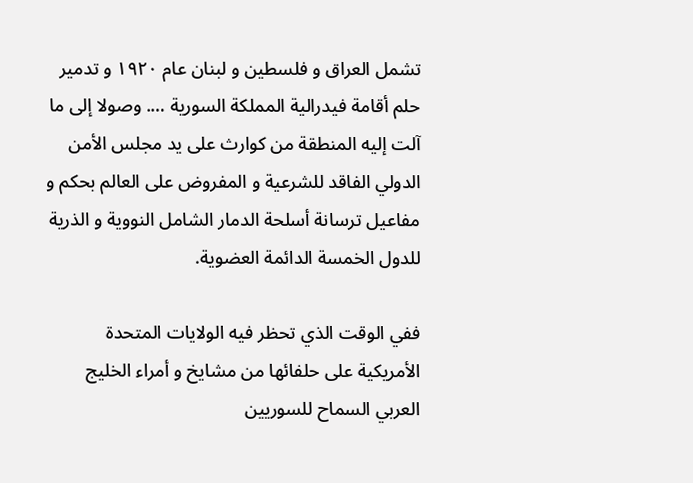تشمل العراق و فلسطين و لبنان عام ١٩٢٠ و تدمير حلم أقامة فيدرالية المملكة السورية …. وصولا إلى ما آلت إليه المنطقة من كوارث على يد مجلس الأمن الدولي الفاقد للشرعية و المفروض على العالم بحكم و مفاعيل ترسانة أسلحة الدمار الشامل النووية و الذرية للدول الخمسة الدائمة العضوية.

ففي الوقت الذي تحظر فيه الولايات المتحدة الأمريكية على حلفائها من مشايخ و أمراء الخليج العربي السماح للسوريين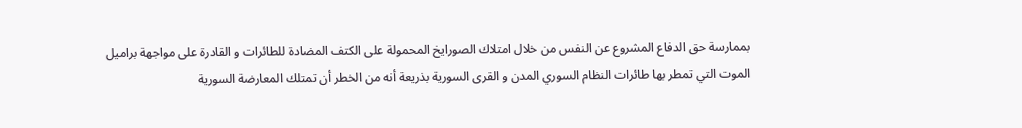بممارسة حق الدفاع المشروع عن النفس من خلال امتلاك الصورايخ المحمولة على الكتف المضادة للطائرات و القادرة على مواجهة براميل الموت التي تمطر بها طائرات النظام السوري المدن و القرى السورية بذريعة أنه من الخطر أن تمتلك المعارضة السورية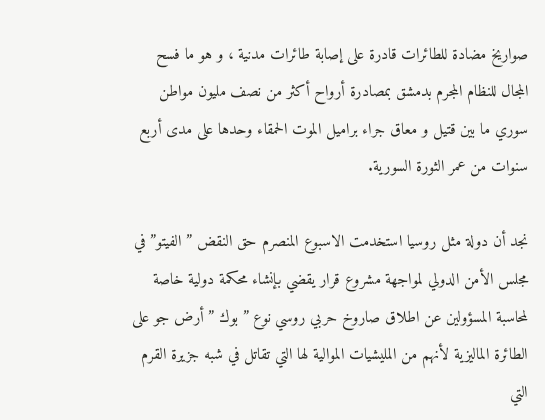صواريخ مضادة للطائرات قادرة على إصابة طائرات مدنية ، و هو ما فسح المجال للنظام المجرم بدمشق بمصادرة أرواح أكثر من نصف مليون مواطن سوري ما بين قتيل و معاق جراء براميل الموت الحمقاء وحدها على مدى أربع سنوات من عمر الثورة السورية.

نجد أن دولة مثل روسيا استخدمت الاسبوع المنصرم حق النقض ” الفيتو” في مجلس الأمن الدولي لمواجهة مشروع قرار يقضي بإنشاء محكمة دولية خاصة لمحاسبة المسؤولين عن اطلاق صاروخ حربي روسي نوع ” بوك ” أرض جو على الطائرة الماليزية لأنهم من المليشيات الموالية لها التي تقاتل في شبه جزيرة القرم التي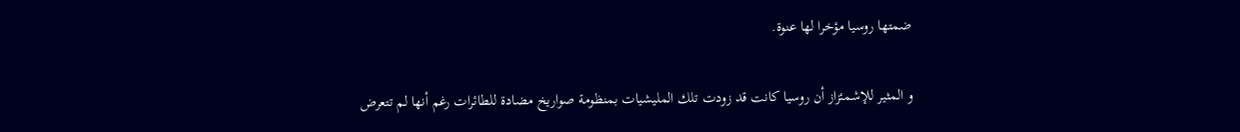ضمتها روسيا مؤخرا لها عنوة.

و المثير للإشمئزاز أن روسيا كانت قد زودت تلك المليشيات بمنظومة صواريخ مضادة للطائرات رغم أنها لم تتعرض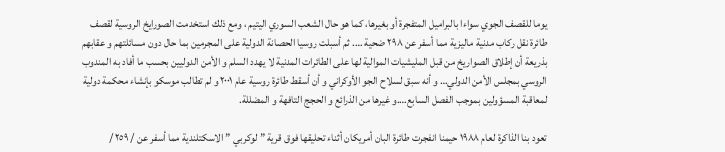يوما للقصف الجوي سواءا بالبراميل المتفجرة أو بغيرها، كما هو حال الشعب السوري اليتيم ، ومع ذلك استخدمت الصورايخ الروسية لقصف طائرة نقل ركاب مدنية ماليزية مما أسفر عن ٢٩٨ ضحية …. ثم أسبلت روسيا الحصانة الدولية على المجرمين بما حال دون مسائلتهم و عقابهم بذريعة أن إطلاق الصواريخ من قبل المليشيات الموالية لها على الطائرات المدنية لا يهدد السلم و الأمن الدوليين بحسب ما أفاد به المندوب الروسي بمجلس الأمن الدولي… و أنه سبق لسلاح الجو الأوكراني و أن أسقط طائرة روسية عام ٢٠٠١ و لم تطالب موسكو بإنشاء محكمة دولية لمعاقبة المسؤولين بموجب الفصل السابع….و غيرها من الذرائع و الحجج التافهة و المضللة.

تعود بنا الذاكرة لعام ١٩٨٨ حيمنا انفجرت طائرة البان أمريكان أثناء تحليقها فوق قرية ” لوكربي ” الاسكتلندية مما أسفر عن / ٢٥٩ /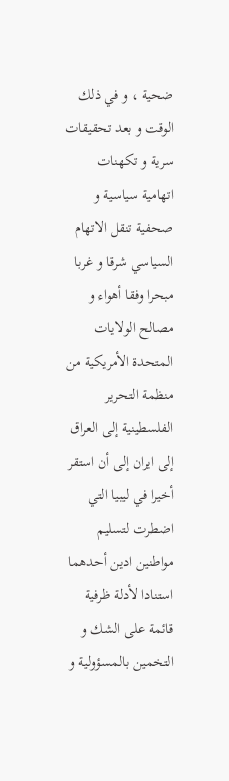ضحية ، و في ذلك الوقت و بعد تحقيقات سرية و تكهنات اتهامية سياسية و صحفية تنقل الاتهام السياسي شرقا و غربا مبحرا وفقا أهواء و مصالح الولايات المتحدة الأمريكية من منظمة التحرير الفلسطينية إلى العراق إلى ايران إلى أن استقر أخيرا في ليبيا التي اضطرت لتسليم مواطنين ادين أحدهما استنادا لأدلة ظرفية قائمة على الشك و التخمين بالمسؤولية و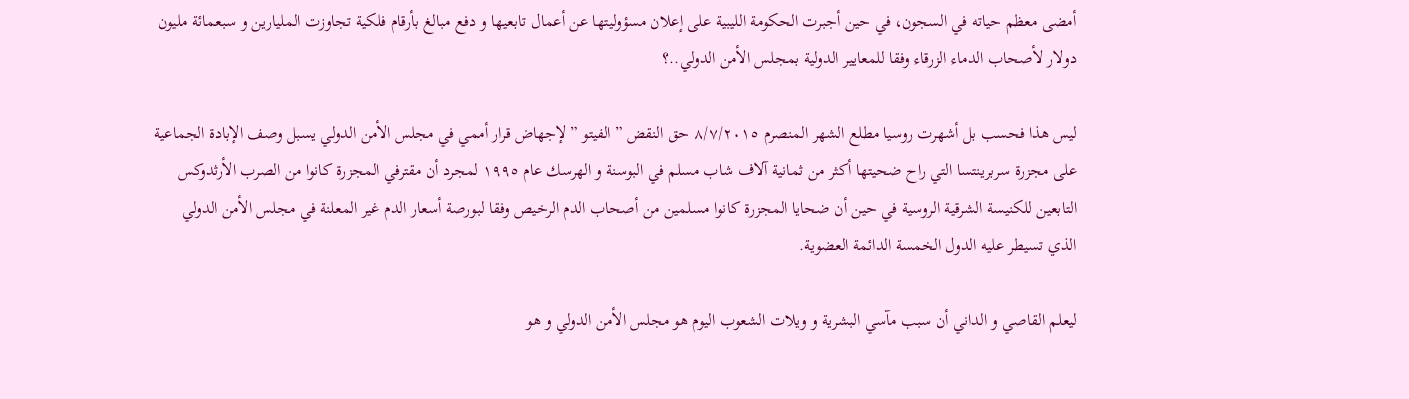أمضى معظم حياته في السجون، في حين أجبرت الحكومة الليبية على إعلان مسؤوليتها عن أعمال تابعيها و دفع مبالغ بأرقام فلكية تجاوزت المليارين و سبعمائة مليون دولار لأصحاب الدماء الزرقاء وفقا للمعايير الدولية بمجلس الأمن الدولي..؟

ليس هذا فحسب بل أشهرت روسيا مطلع الشهر المنصرم ٨/٧/٢٠١٥ حق النقض ” الفيتو ” لإجهاض قرار أممي في مجلس الأمن الدولي يسبل وصف الإبادة الجماعية على مجزرة سربرينتسا التي راح ضحيتها أكثر من ثمانية آلاف شاب مسلم في البوسنة و الهرسك عام ١٩٩٥ لمجرد أن مقترفي المجزرة كانوا من الصرب الأرثدوكس التابعين للكنيسة الشرقية الروسية في حين أن ضحايا المجزرة كانوا مسلمين من أصحاب الدم الرخيص وفقا لبورصة أسعار الدم غير المعلنة في مجلس الأمن الدولي الذي تسيطر عليه الدول الخمسة الدائمة العضوية.

ليعلم القاصي و الداني أن سبب مآسي البشرية و ويلات الشعوب اليوم هو مجلس الأمن الدولي و هو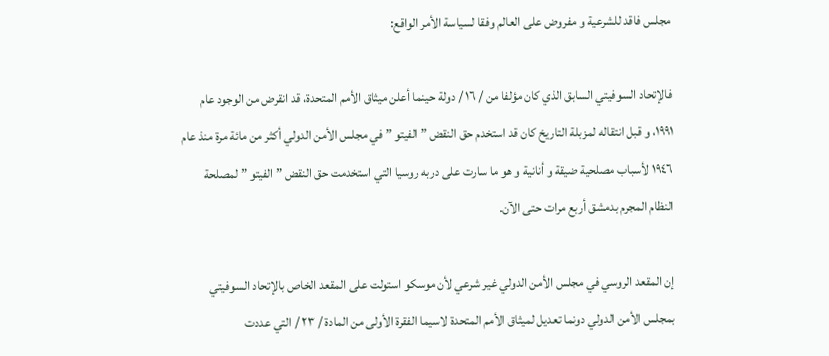مجلس فاقد للشرعية و مفروض على العالم وفقا لسياسة الأمر الواقع:

فالإتحاد السوفيتي السابق الذي كان مؤلفا من / ١٦ / دولة حينما أعلن ميثاق الأمم المتحدة، قد انقرض من الوجود عام ١٩٩١، و قبل انتقاله لمزبلة التاريخ كان قد استخدم حق النقض ” الفيتو ” في مجلس الأمن الدولي أكثر من مائة مرة منذ عام ١٩٤٦ لأسباب مصلحية ضيقة و أنانية و هو ما سارت على دربه روسيا التي استخدمت حق النقض ” الفيتو ” لمصلحة النظام المجرم بدمشق أربع مرات حتى الآن.

إن المقعد الروسي في مجلس الأمن الدولي غير شرعي لأن موسكو استولت على المقعد الخاص بالإتحاد السوفيتي بمجلس الأمن الدولي دونما تعديل لميثاق الأمم المتحدة لاسيما الفقرة الأولى من المادة / ٢٣ / التي عددت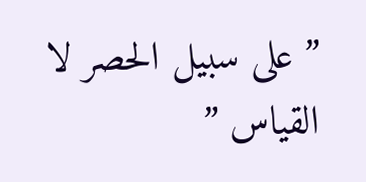” على سبيل الحصر لا القياس ”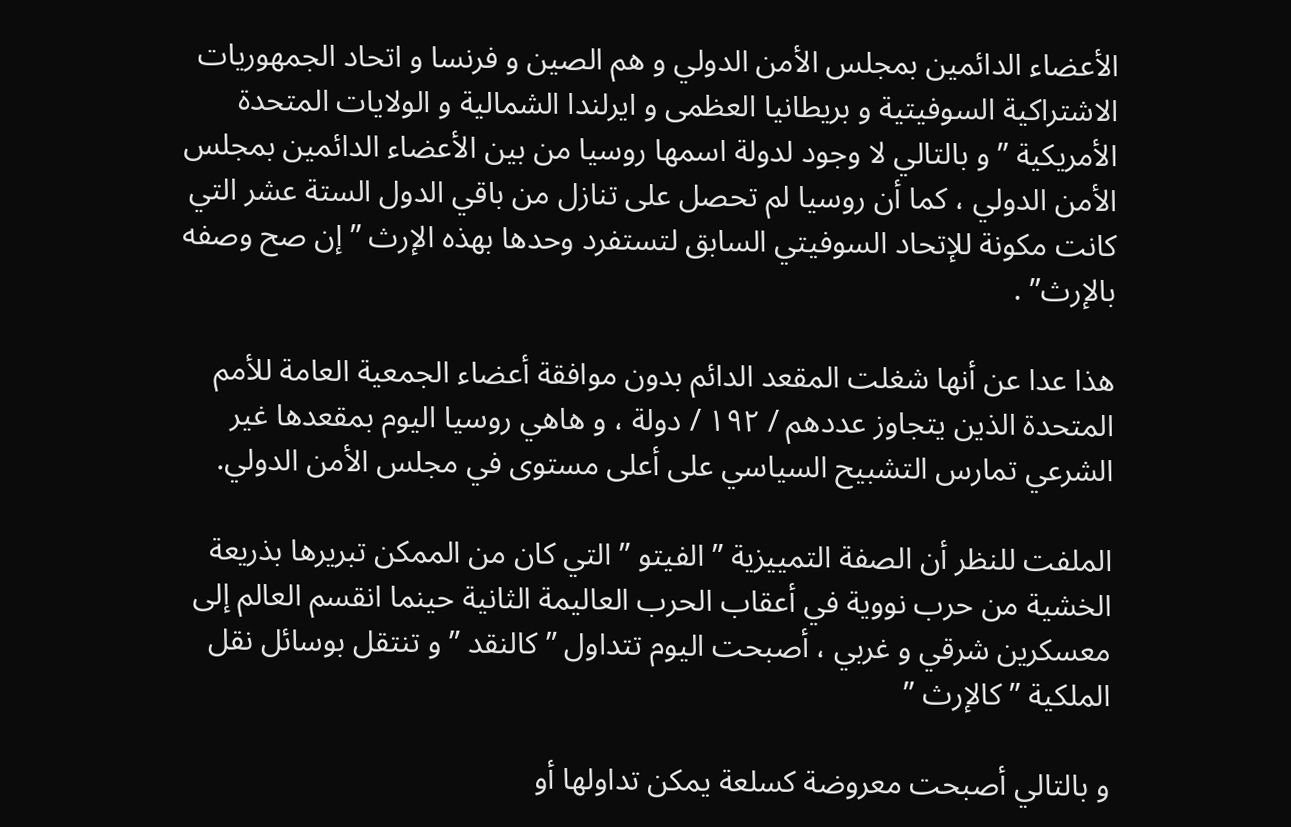الأعضاء الدائمين بمجلس الأمن الدولي و هم الصين و فرنسا و اتحاد الجمهوريات الاشتراكية السوفيتية و بريطانيا العظمى و ايرلندا الشمالية و الولايات المتحدة الأمريكية ” و بالتالي لا وجود لدولة اسمها روسيا من بين الأعضاء الدائمين بمجلس الأمن الدولي ، كما أن روسيا لم تحصل على تنازل من باقي الدول الستة عشر التي كانت مكونة للإتحاد السوفيتي السابق لتستفرد وحدها بهذه الإرث ” إن صح وصفه بالإرث” .

هذا عدا عن أنها شغلت المقعد الدائم بدون موافقة أعضاء الجمعية العامة للأمم المتحدة الذين يتجاوز عددهم / ١٩٢ / دولة ، و هاهي روسيا اليوم بمقعدها غير الشرعي تمارس التشبيح السياسي على أعلى مستوى في مجلس الأمن الدولي.

الملفت للنظر أن الصفة التمييزية ” الفيتو ” التي كان من الممكن تبريرها بذريعة الخشية من حرب نووية في أعقاب الحرب العاليمة الثانية حينما انقسم العالم إلى معسكرين شرقي و غربي ، أصبحت اليوم تتداول ” كالنقد ” و تنتقل بوسائل نقل الملكية ” كالإرث ”

و بالتالي أصبحت معروضة كسلعة يمكن تداولها أو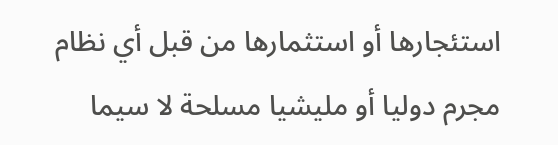استئجارها أو استثمارها من قبل أي نظام مجرم دوليا أو مليشيا مسلحة لا سيما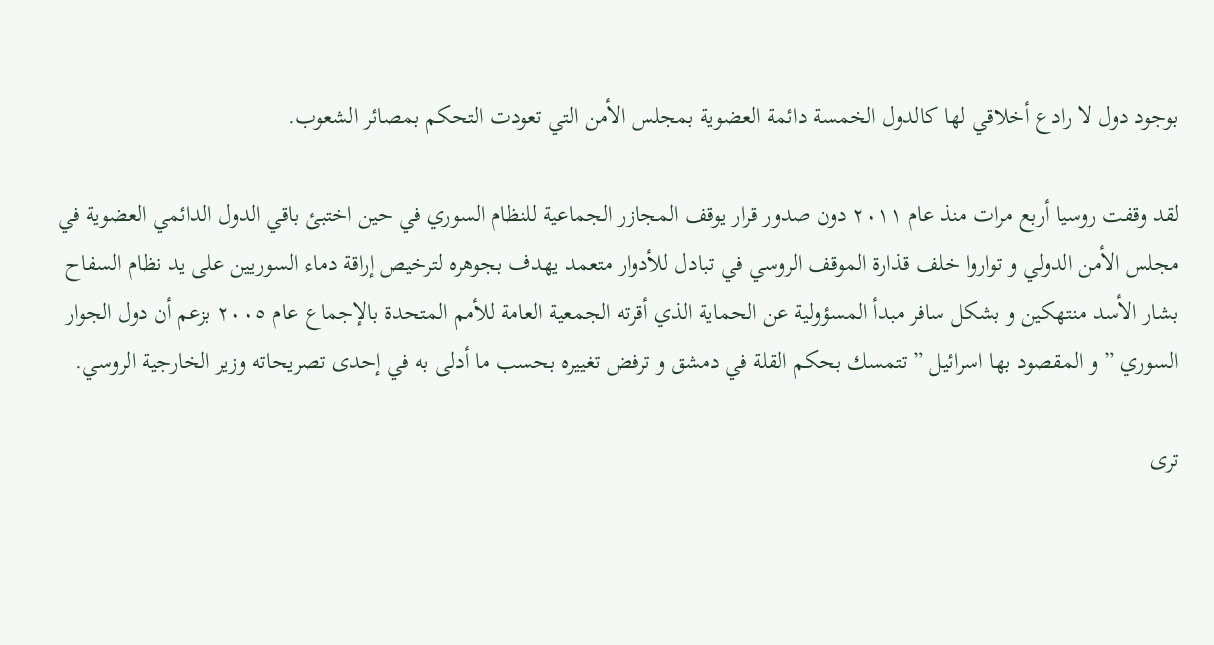بوجود دول لا رادع أخلاقي لها كالدول الخمسة دائمة العضوية بمجلس الأمن التي تعودت التحكم بمصائر الشعوب.

لقد وقفت روسيا أربع مرات منذ عام ٢٠١١ دون صدور قرار يوقف المجازر الجماعية للنظام السوري في حين اختبئ باقي الدول الدائمي العضوية في مجلس الأمن الدولي و تواروا خلف قذارة الموقف الروسي في تبادل للأدوار متعمد يهدف بجوهره لترخيص إراقة دماء السوريين على يد نظام السفاح بشار الأسد منتهكين و بشكل سافر مبدأ المسؤولية عن الحماية الذي أقرته الجمعية العامة للأمم المتحدة بالإجماع عام ٢٠٠٥ بزعم أن دول الجوار السوري ” و المقصود بها اسرائيل ” تتمسك بحكم القلة في دمشق و ترفض تغييره بحسب ما أدلى به في إحدى تصريحاته وزير الخارجية الروسي.

ترى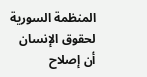المنظمة السورية لحقوق الإنسان أن إصلاح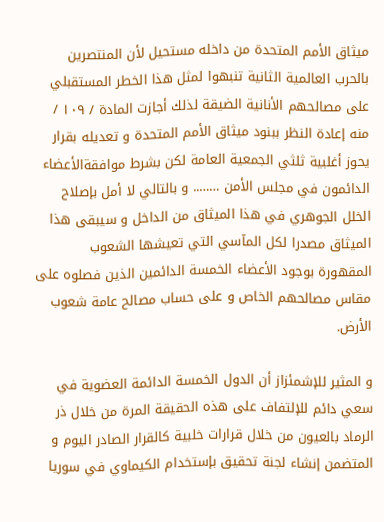ميثاق الأمم المتحدة من داخله مستحيل لأن المنتصرين بالحرب العالمية الثانية تنبهوا لمثل هذا الخطر المستقبلي على مصالحهم الأنانية الضيقة لذلك أجازت المادة / ١٠٩ / منه إعادة النظر ببنود ميثاق الأمم المتحدة و تعديله بقرار يحوز أغلبية ثلثي الجمعية العامة لكن بشرط موافقةالأعضاء الدائمون في مجلس الأمن …….. و بالتالي لا أمل بإصلاح الخلل الجوهري في هذا الميثاق من الداخل و سيبقى هذا الميثاق مصدرا لكل المآسي التي تعيشها الشعوب المقهورة بوجود الأعضاء الخمسة الدائمين الذين فصلوه على مقاس مصالحهم الخاص و على حساب مصالح عامة شعوب الأرض.

و المثير للإشمئزاز أن الدول الخمسة الدائمة العضوية في سعي دائم للإلتفاف على هذه الحقيقة المرة من خلال ذر الرماد بالعيون من خلال قرارات خلبية كالقرار الصادر اليوم و المتضمن إنشاء لجنة تحقيق بإستخدام الكيماوي في سوريا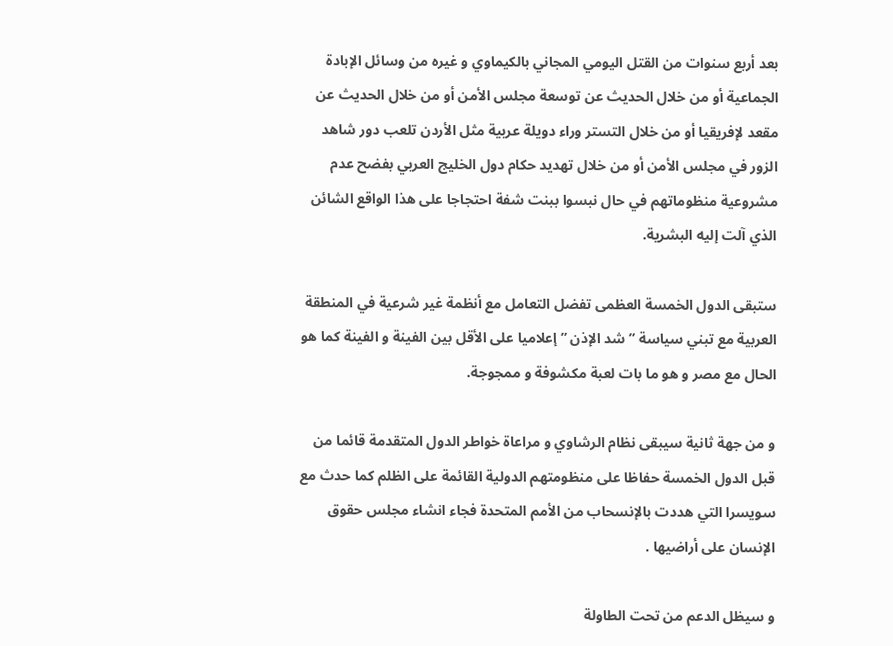بعد أربع سنوات من القتل اليومي المجاني بالكيماوي و غيره من وسائل الإبادة الجماعية أو من خلال الحديث عن توسعة مجلس الأمن أو من خلال الحديث عن مقعد لإفريقيا أو من خلال التستر وراء دويلة عربية مثل الأردن تلعب دور شاهد الزور في مجلس الأمن أو من خلال تهديد حكام دول الخليج العربي بفضح عدم مشروعية منظوماتهم في حال نبسوا ببنت شفة احتجاجا على هذا الواقع الشائن الذي آلت إليه البشرية.

ستبقى الدول الخمسة العظمى تفضل التعامل مع أنظمة غير شرعية في المنطقة العربية مع تبني سياسة ” شد الإذن ” إعلاميا على الأقل بين الفينة و الفينة كما هو الحال مع مصر و هو ما بات لعبة مكشوفة و ممجوجة.

و من جهة ثانية سيبقى نظام الرشاوي و مراعاة خواطر الدول المتقدمة قائما من قبل الدول الخمسة حفاظا على منظومتهم الدولية القائمة على الظلم كما حدث مع سويسرا التي هددت بالإنسحاب من الأمم المتحدة فجاء انشاء مجلس حقوق الإنسان على أراضيها .

و سيظل الدعم من تحت الطاولة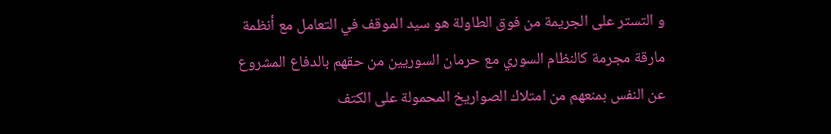و التستر على الجريمة من فوق الطاولة هو سيد الموقف في التعامل مع أنظمة مارقة مجرمة كالنظام السوري مع حرمان السوريين من حقهم بالدفاع المشروع عن النفس بمنعهم من امتلاك الصواريخ المحمولة على الكتف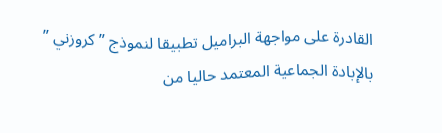القادرة على مواجهة البراميل تطبيقا لنموذج ” كروزني ” بالإبادة الجماعية المعتمد حاليا من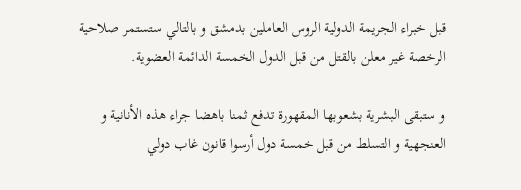قبل خبراء الجريمة الدولية الروس العاملين بدمشق و بالتالي ستستمر صلاحية الرخصة غير معلن بالقتل من قبل الدول الخمسة الدائمة العضوية.

و ستبقى البشرية بشعوبها المقهورة تدفع ثمنا باهضا جراء هذه الأنانية و العنجهية و التسلط من قبل خمسة دول أرسوا قانون غاب دولي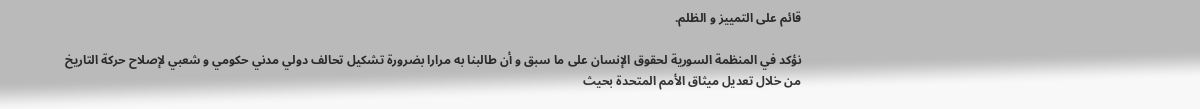قائم على التمييز و الظلم.

نؤكد في المنظمة السورية لحقوق الإنسان على ما سبق و أن طالبنا به مرارا بضرورة تشكيل تحالف دولي مدني حكومي و شعبي لإصلاح حركة التاريخ من خلال تعديل ميثاق الأمم المتحدة بحيث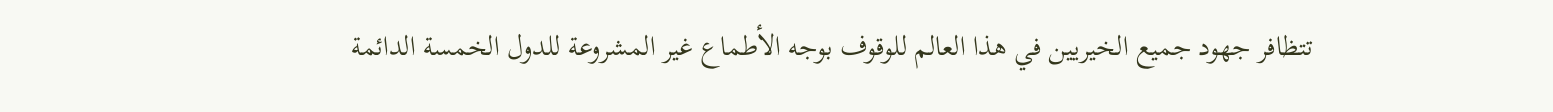تتظافر جهود جميع الخيريين في هذا العالم للوقوف بوجه الأطماع غير المشروعة للدول الخمسة الدائمة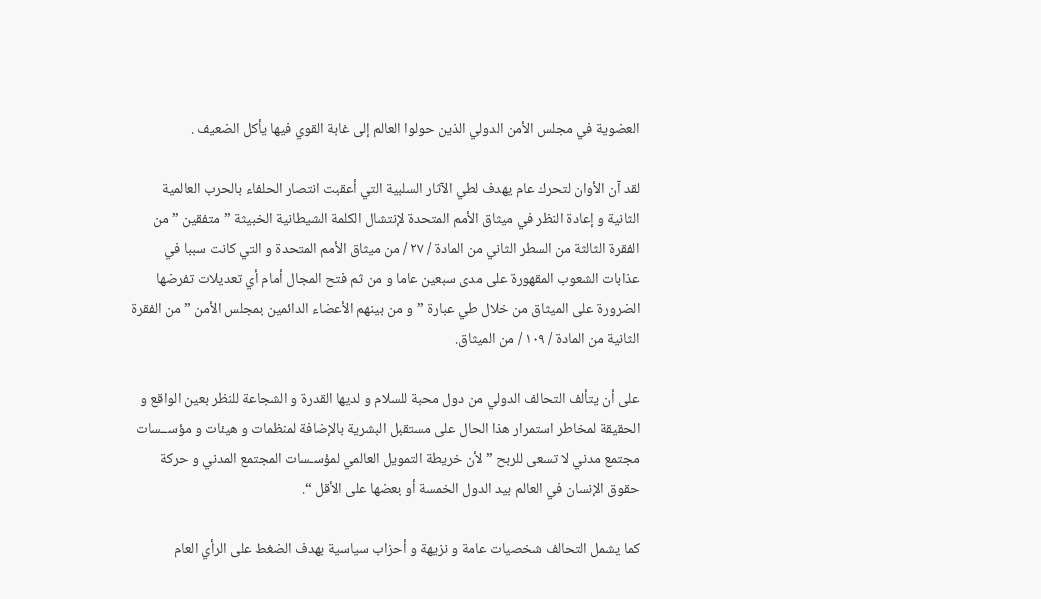العضوية في مجلس الأمن الدولي الذين حولوا العالم إلى غابة القوي فيها يأكل الضعيف .

لقد آن الأوان لتحرك عام يهدف لطي الآثار السلبية التي أعقبت انتصار الحلفاء بالحرب العالمية الثانية و إعادة النظر في ميثاق الأمم المتحدة لإنتشال الكلمة الشيطانية الخبيثة ” متفقين ” من الفقرة الثالثة من السطر الثاني من المادة / ٢٧ / من ميثاق الأمم المتحدة و التي كانت سببا في عذابات الشعوب المقهورة على مدى سبعين عاما و من ثم فتح المجال أمام أي تعديلات تفرضها الضرورة على الميثاق من خلال طي عبارة ” و من بينهم الأعضاء الدائمين بمجلس الأمن ” من الفقرة الثانية من المادة / ١٠٩ / من الميثاق.

على أن يتألف التحالف الدولي من دول محبة للسلام و لديها القدرة و الشجاعة للنظر بعين الواقع و الحقيقة لمخاطر استمرار هذا الحال على مستقبل البشرية بالإضافة لمنظمات و هيئات و مؤســسات مجتمع مدني لا تسعى للربح ” لأن خريطة التمويل العالمي لمؤسـسات المجتمع المدني و حركة حقوق الإنسان في العالم بيد الدول الخمسة أو بعضها على الأقل “.

كما يشمل التحالف شخصيات عامة و نزيهة و أحزاب سياسية بهدف الضغط على الرأي العام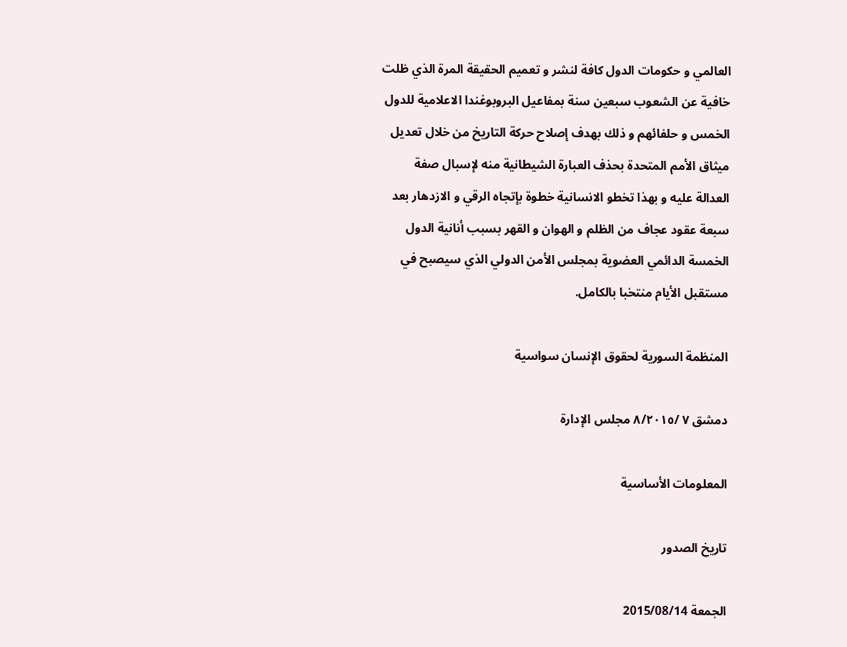العالمي و حكومات الدول كافة لنشر و تعميم الحقيقة المرة الذي ظلت خافية عن الشعوب سبعين سنة بمفاعيل البروبوغندا الاعلامية للدول الخمس و حلفائهم و ذلك بهدف إصلاح حركة التاريخ من خلال تعديل ميثاق الأمم المتحدة بحذف العبارة الشيطانية منه لإسبال صفة العدالة عليه و بهذا تخطو الانسانية خطوة بإتجاه الرقي و الازدهار بعد سبعة عقود عجاف من الظلم و الهوان و القهر بسبب أنانية الدول الخمسة الدائمي العضوية بمجلس الأمن الدولي الذي سيصبح في مستقبل الأيام منتخبا بالكامل.

المنظمة السورية لحقوق الإنسان سواسية

دمشق ٧ /٨/٢٠١٥ مجلس الإدارة

المعلومات الأساسية

تاريخ الصدور

الجمعة 2015/08/14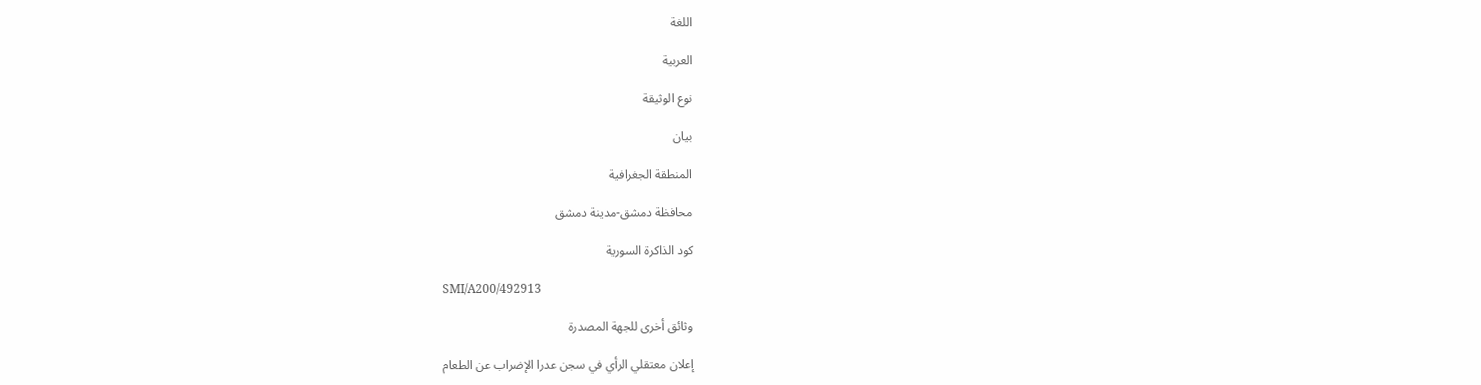اللغة

العربية

نوع الوثيقة

بيان

المنطقة الجغرافية

محافظة دمشق-مدينة دمشق

كود الذاكرة السورية

SMI/A200/492913

وثائق أخرى للجهة المصدرة

إعلان معتقلي الرأي في سجن عدرا الإضراب عن الطعام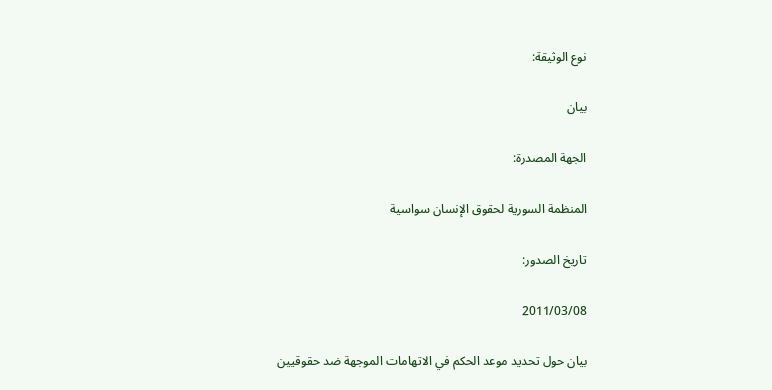نوع الوثيقة:

بيان

الجهة المصدرة:

المنظمة السورية لحقوق الإنسان سواسية

تاريخ الصدور:

2011/03/08

بيان حول تحديد موعد الحكم في الاتهامات الموجهة ضد حقوقيين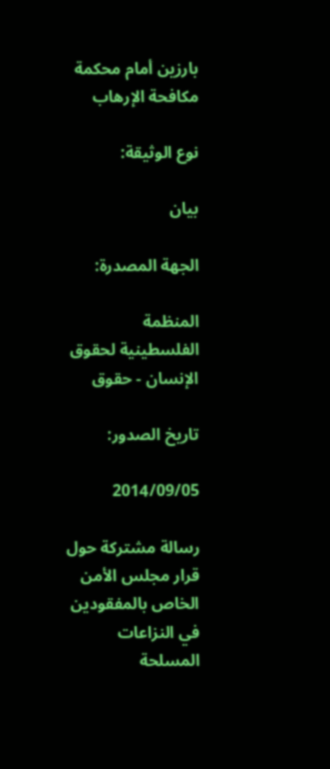بارزين أمام محكمة مكافحة الإرهاب

نوع الوثيقة:

بيان

الجهة المصدرة:

المنظمة الفلسطينية لحقوق الإنسان - حقوق

تاريخ الصدور:

2014/09/05

رسالة مشتركة حول قرار مجلس الأمن الخاص بالمفقودين في النزاعات المسلحة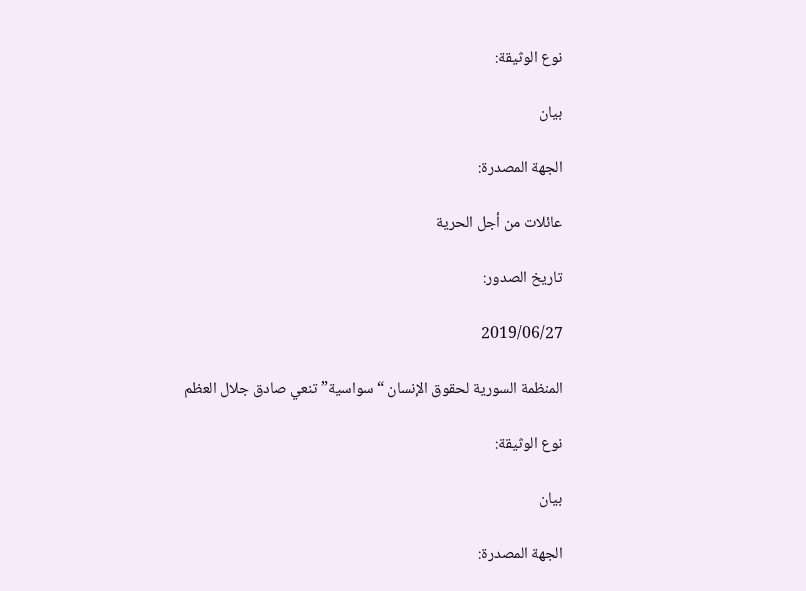نوع الوثيقة:

بيان

الجهة المصدرة:

عائلات من أجل الحرية

تاريخ الصدور:

2019/06/27

المنظمة السورية لحقوق الإنسان “سواسية” تنعي صادق جلال العظم

نوع الوثيقة:

بيان

الجهة المصدرة: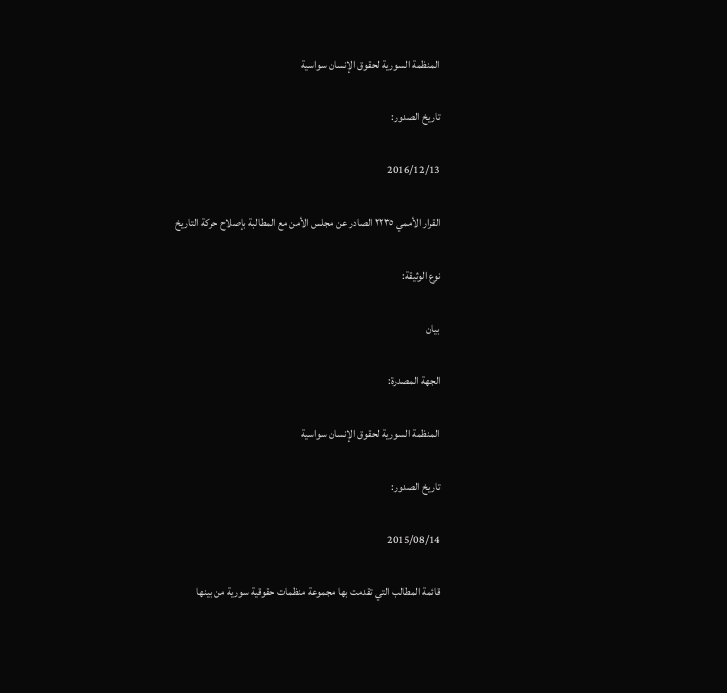المنظمة السورية لحقوق الإنسان سواسية

تاريخ الصدور:

2016/12/13

القرار الأممي ٢٢٣٥ الصادر عن مجلس الأمن مع المطالبة بإصلاح حركة التاريخ

نوع الوثيقة:

بيان

الجهة المصدرة:

المنظمة السورية لحقوق الإنسان سواسية

تاريخ الصدور:

2015/08/14

قائمة المطالب التي تقدمت بها مجموعة منظمات حقوقية سورية من بينها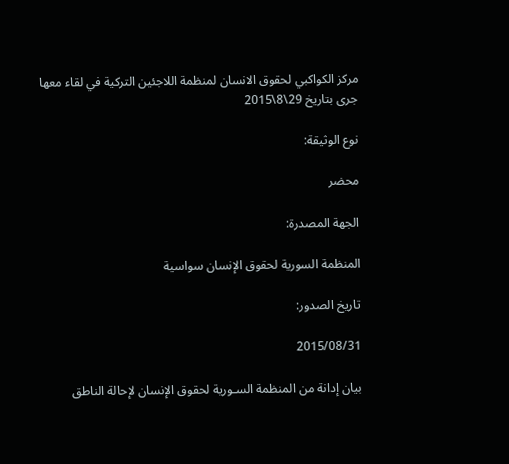مركز الكواكبي لحقوق الانسان لمنظمة اللاجئين التركية في لقاء معها جرى بتاريخ 29\8\2015

نوع الوثيقة:

محضر

الجهة المصدرة:

المنظمة السورية لحقوق الإنسان سواسية

تاريخ الصدور:

2015/08/31

بيان إدانة من المنظمة السـورية لحقوق الإنسان لإحالة الناطق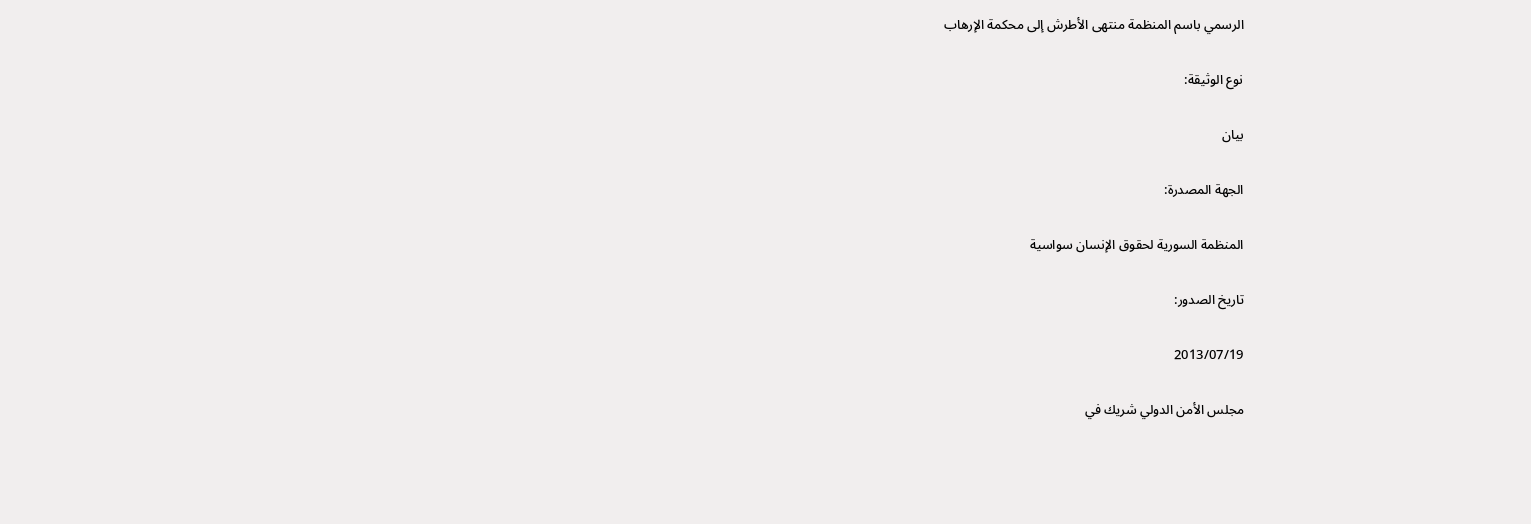الرسمي باسم المنظمة منتهى الأطرش إلى محكمة الإرهاب

نوع الوثيقة:

بيان

الجهة المصدرة:

المنظمة السورية لحقوق الإنسان سواسية

تاريخ الصدور:

2013/07/19

مجلس الأمن الدولي شريك في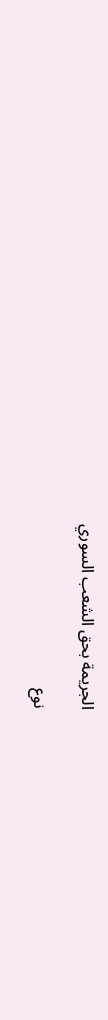الجريمة بحق الشعب السوري

نوع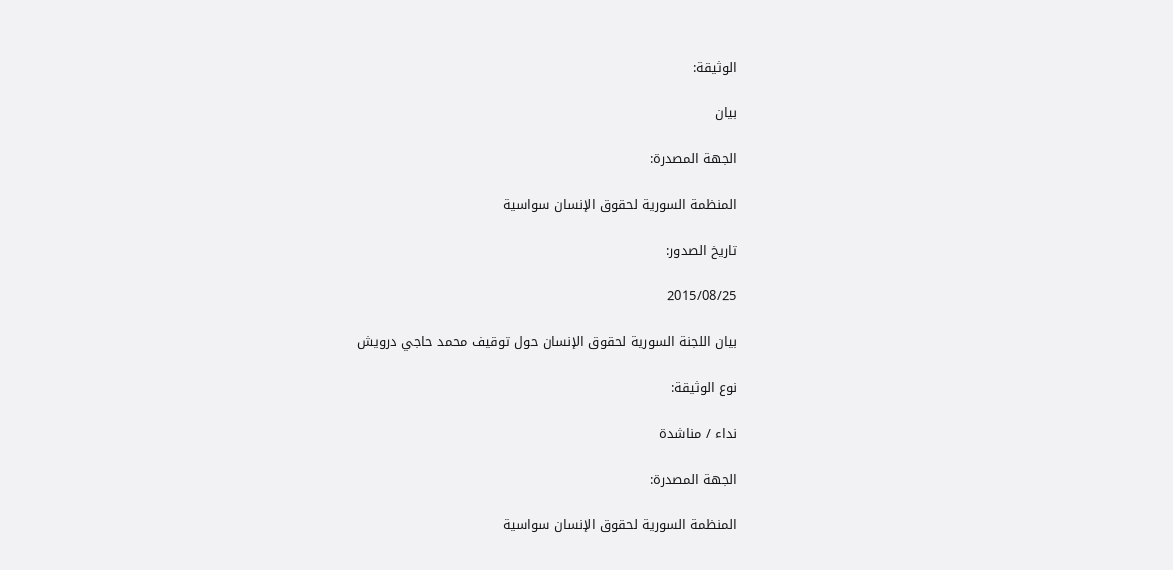الوثيقة:

بيان

الجهة المصدرة:

المنظمة السورية لحقوق الإنسان سواسية

تاريخ الصدور:

2015/08/25

بيان اللجنة السورية لحقوق الإنسان حول توقيف محمد حاجي درويش

نوع الوثيقة:

نداء / مناشدة

الجهة المصدرة:

المنظمة السورية لحقوق الإنسان سواسية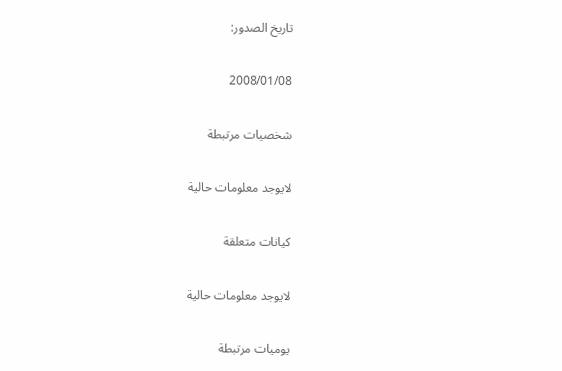تاريخ الصدور:

2008/01/08

شخصيات مرتبطة

لايوجد معلومات حالية

كيانات متعلقة

لايوجد معلومات حالية

يوميات مرتبطة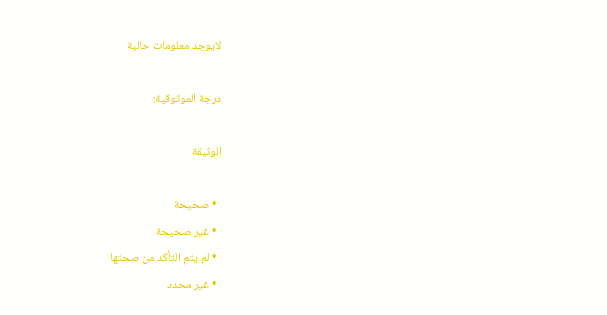لايوجد معلومات حالية

درجة الموثوقية:

الوثيقة

  • صحيحة
  • غير صحيحة
  • لم يتم التأكد من صحتها
  • غير محدد